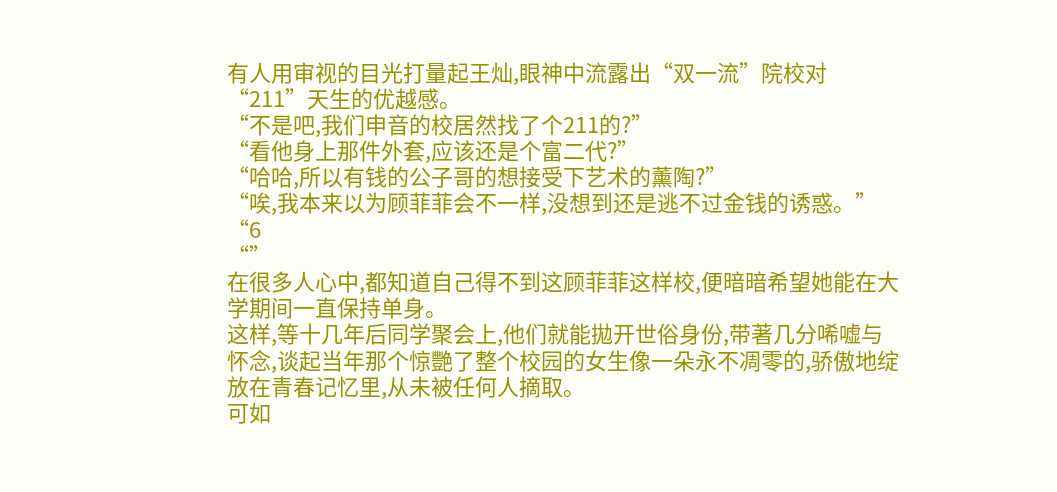有人用审视的目光打量起王灿,眼神中流露出“双一流”院校对“211”天生的优越感。
“不是吧,我们申音的校居然找了个211的?”
“看他身上那件外套,应该还是个富二代?”
“哈哈,所以有钱的公子哥的想接受下艺术的薰陶?”
“唉,我本来以为顾菲菲会不一样,没想到还是逃不过金钱的诱惑。”
“6
“”
在很多人心中,都知道自己得不到这顾菲菲这样校,便暗暗希望她能在大学期间一直保持单身。
这样,等十几年后同学聚会上,他们就能拋开世俗身份,带著几分唏嘘与怀念,谈起当年那个惊艷了整个校园的女生像一朵永不凋零的,骄傲地绽放在青春记忆里,从未被任何人摘取。
可如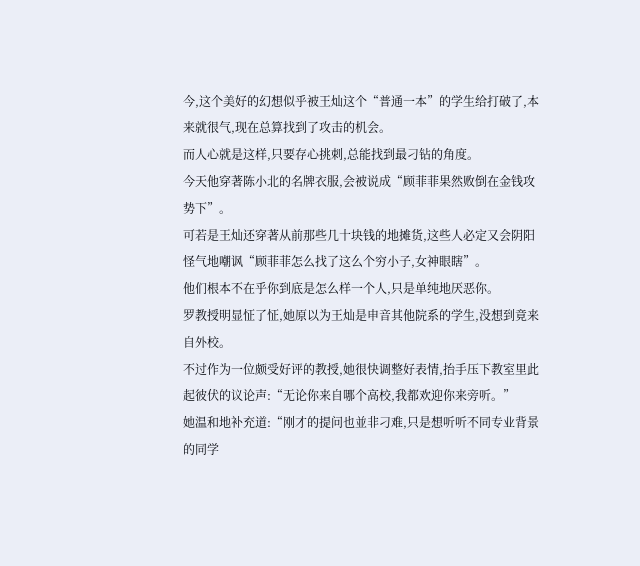今,这个美好的幻想似乎被王灿这个“普通一本”的学生给打破了,本来就很气,现在总算找到了攻击的机会。
而人心就是这样,只要存心挑刺,总能找到最刁钻的角度。
今天他穿著陈小北的名牌衣服,会被说成“顾菲菲果然败倒在金钱攻势下”。
可若是王灿还穿著从前那些几十块钱的地摊货,这些人必定又会阴阳怪气地嘲讽“顾菲菲怎么找了这么个穷小子,女神眼瞎”。
他们根本不在乎你到底是怎么样一个人,只是单纯地厌恶你。
罗教授明显怔了怔,她原以为王灿是申音其他院系的学生,没想到竟来自外校。
不过作为一位颇受好评的教授,她很快调整好表情,抬手压下教室里此起彼伏的议论声:“无论你来自哪个高校,我都欢迎你来旁听。”
她温和地补充道:“刚才的提问也並非刁难,只是想听听不同专业背景的同学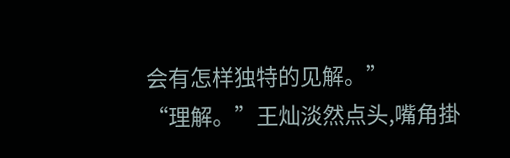会有怎样独特的见解。”
“理解。”王灿淡然点头,嘴角掛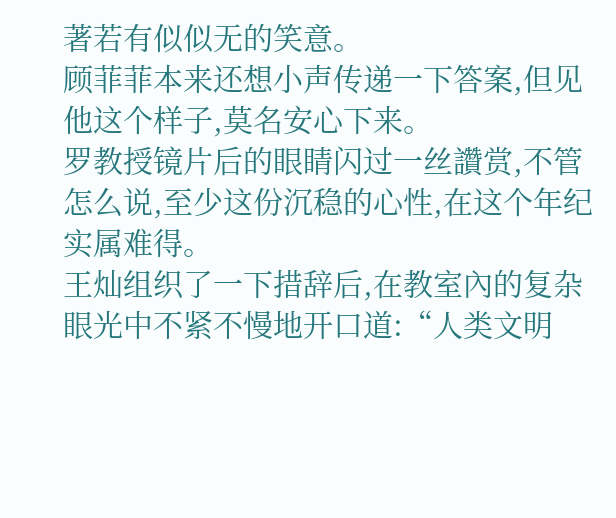著若有似似无的笑意。
顾菲菲本来还想小声传递一下答案,但见他这个样子,莫名安心下来。
罗教授镜片后的眼睛闪过一丝讚赏,不管怎么说,至少这份沉稳的心性,在这个年纪实属难得。
王灿组织了一下措辞后,在教室內的复杂眼光中不紧不慢地开口道:“人类文明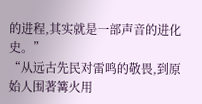的进程,其实就是一部声音的进化史。”
“从远古先民对雷鸣的敬畏,到原始人围著篝火用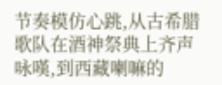节奏模仿心跳,从古希腊歌队在酒神祭典上齐声咏嘆,到西藏喇嘛的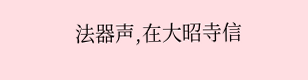法器声,在大昭寺信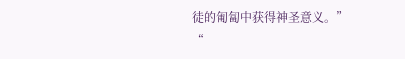徒的匍匐中获得神圣意义。”
“